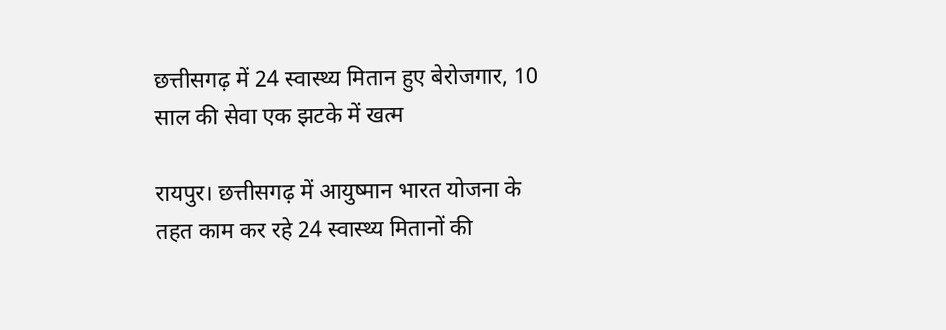छत्तीसगढ़ में 24 स्वास्थ्य मितान हुए बेरोजगार, 10 साल की सेवा एक झटके में खत्म

रायपुर। छत्तीसगढ़ में आयुष्मान भारत योजना के तहत काम कर रहे 24 स्वास्थ्य मितानों की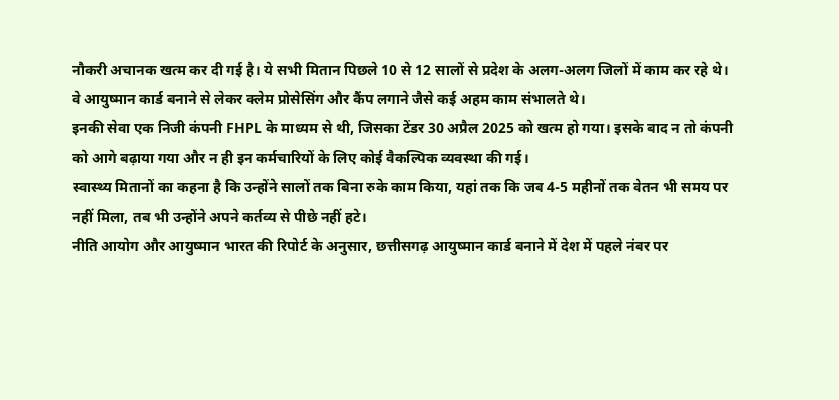नौकरी अचानक खत्म कर दी गई है। ये सभी मितान पिछले 10 से 12 सालों से प्रदेश के अलग-अलग जिलों में काम कर रहे थे। वे आयुष्मान कार्ड बनाने से लेकर क्लेम प्रोसेसिंग और कैंप लगाने जैसे कई अहम काम संभालते थे।
इनकी सेवा एक निजी कंपनी FHPL के माध्यम से थी, जिसका टेंडर 30 अप्रैल 2025 को खत्म हो गया। इसके बाद न तो कंपनी को आगे बढ़ाया गया और न ही इन कर्मचारियों के लिए कोई वैकल्पिक व्यवस्था की गई।
स्वास्थ्य मितानों का कहना है कि उन्होंने सालों तक बिना रुके काम किया, यहां तक कि जब 4-5 महीनों तक वेतन भी समय पर नहीं मिला, तब भी उन्होंने अपने कर्तव्य से पीछे नहीं हटे।
नीति आयोग और आयुष्मान भारत की रिपोर्ट के अनुसार, छत्तीसगढ़ आयुष्मान कार्ड बनाने में देश में पहले नंबर पर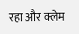रहा और क्लेम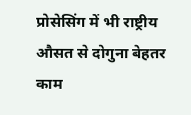प्रोसेसिंग में भी राष्ट्रीय औसत से दोगुना बेहतर काम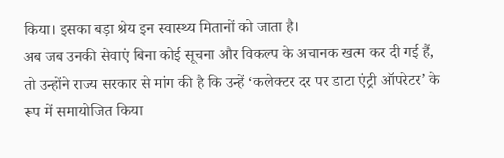किया। इसका बड़ा श्रेय इन स्वास्थ्य मितानों को जाता है।
अब जब उनकी सेवाएं बिना कोई सूचना और विकल्प के अचानक खत्म कर दी गई हैं, तो उन्होंने राज्य सरकार से मांग की है कि उन्हें ‘कलेक्टर दर पर डाटा एंट्री ऑपरेटर’ के रूप में समायोजित किया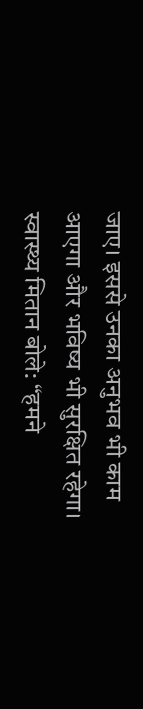जाए। इससे उनका अनुभव भी काम आएगा और भविष्य भी सुरक्षित रहेगा।
स्वास्थ्य मितान बोले: “हमने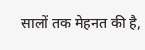सालों तक मेहनत की है,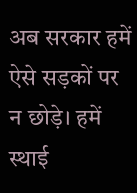अब सरकार हमें ऐसे सड़कों पर न छोड़े। हमें स्थाई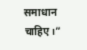समाधान चाहिए।”